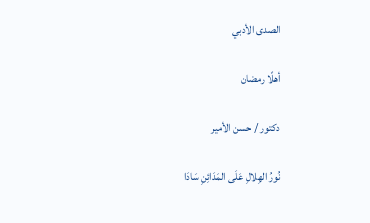الصدى الأدبي

أهلًا رمضان

دكتور / حسن الأمير

نُورُ الهِلالِ عَلَى المَدَائِنِ سَادَا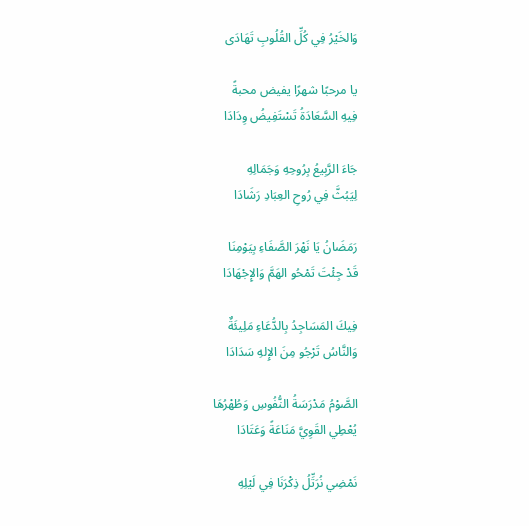وَالخَيْرُ فِي كُلِّ القُلُوبِ تَهَادَى

يا مرحبًا شهرًا يفيض محبةً
فِيهِ السَّعَادَةُ تَسْتَفِيضُ وِدَادَا

جَاءَ الرَّبِيعُ بِرُوحِهِ وَجَمَالِهِ
لِيَبُثَّ فِي رُوحِ العِبَادِ رَشَادَا

رَمَضَانُ يَا نَهْرَ الصَّفَاءِ بِيَوْمِنَا
قَدْ جِئْتَ تَمْحُو الهَمَّ وَالإِجْهَادَا

فِيكَ المَسَاجِدُ بِالدُّعَاءِ مَلِيئَةٌ
وَالنَّاسُ تَرْجُو مِنَ الإِلهِ سَدَادَا

الصَّوْمُ مَدْرَسَةُ النُّفُوسِ وَطُهْرُهَا
يُعْطِي القَوِيَّ مَنَاعَةً وَعَتَادَا

نَمْضِي نُرَتِّلُ ذِكْرَنَا فِي لَيْلِهِ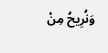وَنُرِيحُ مِنْ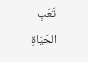تَعَبِ الحَيَاةِ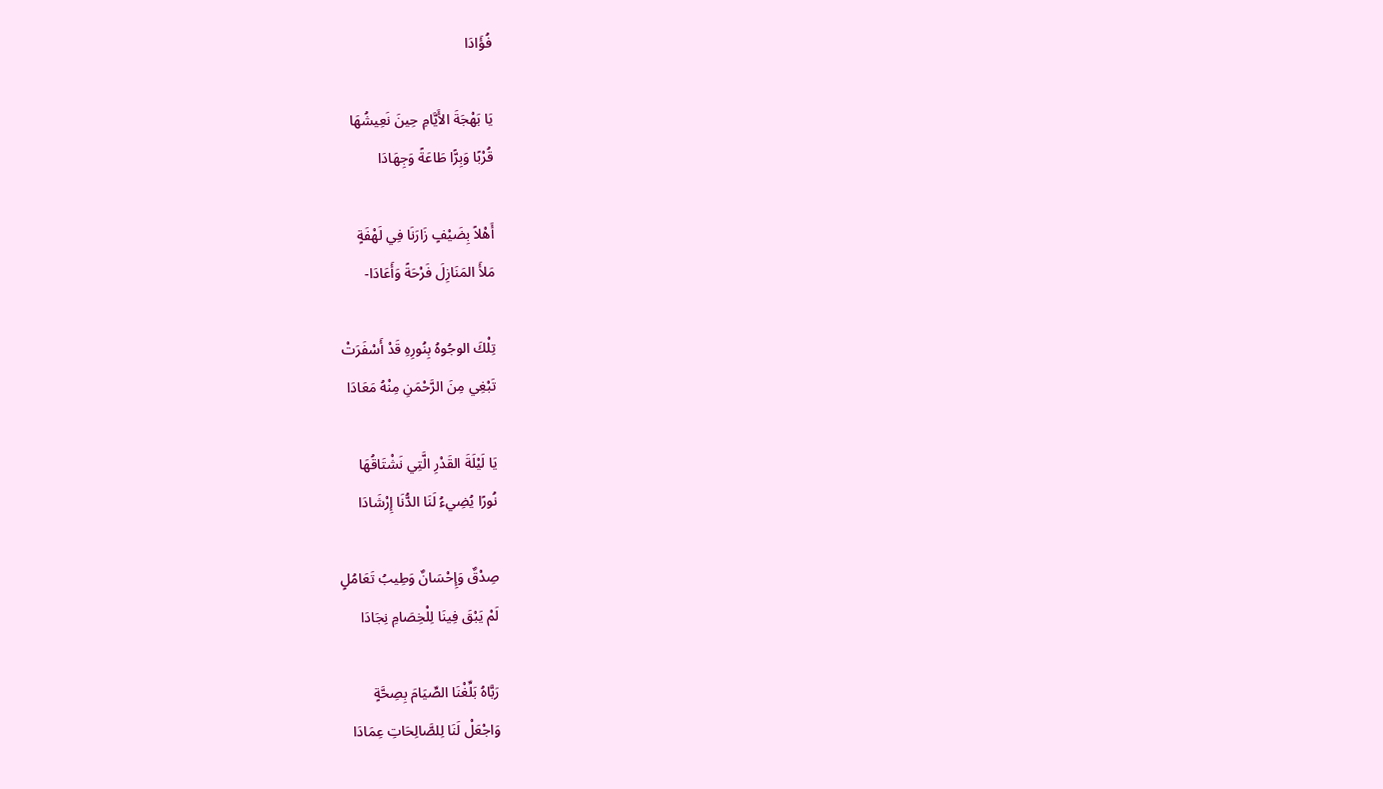فُؤَادَا

يَا بَهْجَةَ الأَيَّامِ حِينَ نَعِيشُهَا
قُرْبًا وَبِرًّا طَاعَةً وَجِهَادَا

أَهْلاً بِضَيْفٍ زَارَنَا فِي لَهْفَةٍ
مَلأَ المَنَازِلَ فَرْحَةً وَأَعَادَا-

تِلْكَ الوجُوهُ بِنُورِهِ قَدْ أَسْفَرَتْ
تَبْغِي مِنَ الرَّحْمَنِ مِنْهُ مَعَادَا

يَا لَيْلَةَ القَدْرِ الَّتِي نَشْتَاقُهَا
نُورًا يُضِيءُ لَنَا الدُّنَا إِرْشَادَا

صِدْقٌ وَإِحْسَانٌ وَطِيبُ تَعَامُلٍ
لَمْ يَبْقَ فِينَا لِلْخِصَامِ نِجَادَا

رَبَّاهُ بَلِّغْنَا الصِّيَامَ بِصِحَّةٍ
وَاجْعَلْ لَنَا لِلصَّالِحَاتِ عِمَادَا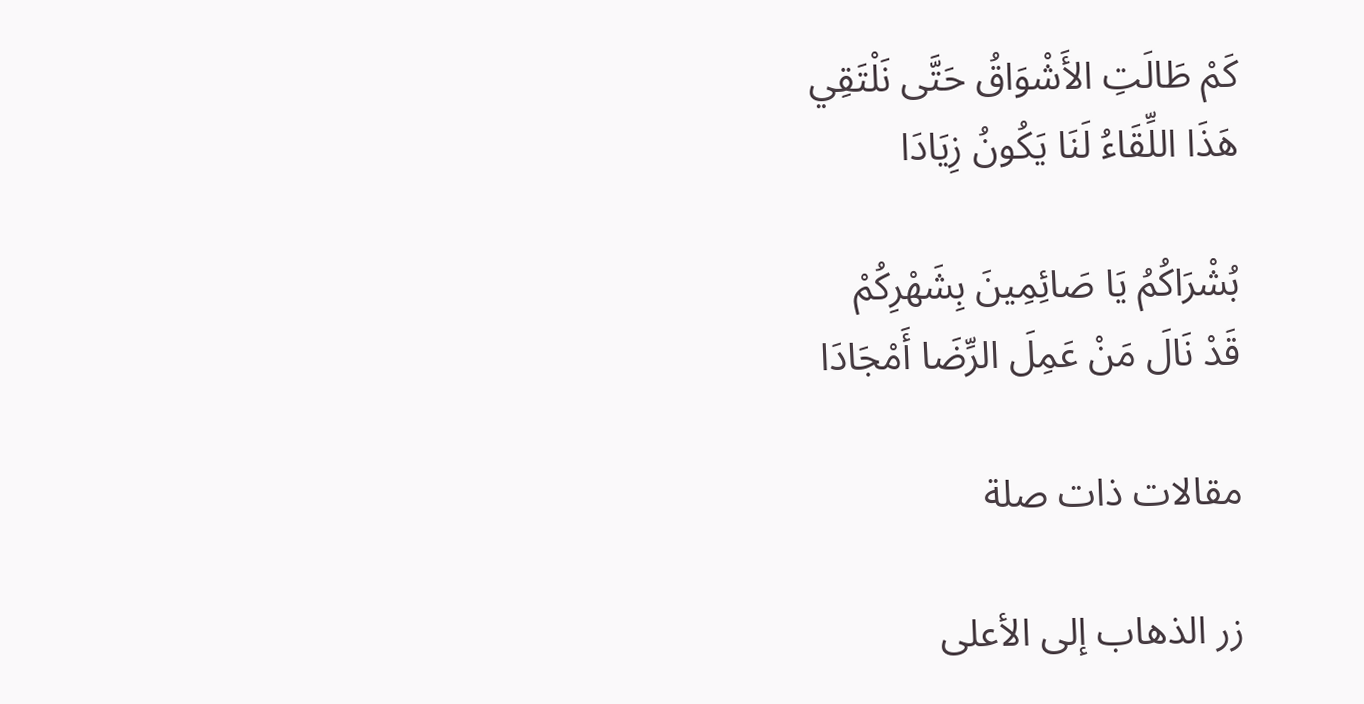كَمْ طَالَتِ الأَشْوَاقُ حَتَّى نَلْتَقِي
هَذَا اللِّقَاءُ لَنَا يَكُونُ زِيَادَا

بُشْرَاكُمُ يَا صَائِمِينَ بِشَهْرِكُمْ
قَدْ نَالَ مَنْ عَمِلَ الرِّضَا أَمْجَادَا

مقالات ذات صلة

زر الذهاب إلى الأعلى